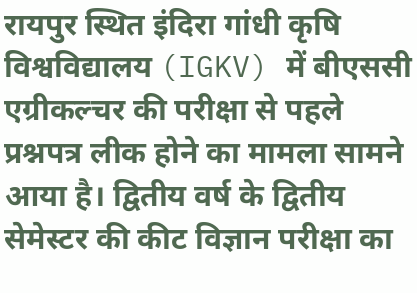रायपुर स्थित इंदिरा गांधी कृषि विश्वविद्यालय (IGKV) में बीएससी एग्रीकल्चर की परीक्षा से पहले प्रश्नपत्र लीक होने का मामला सामने आया है। द्वितीय वर्ष के द्वितीय सेमेस्टर की कीट विज्ञान परीक्षा का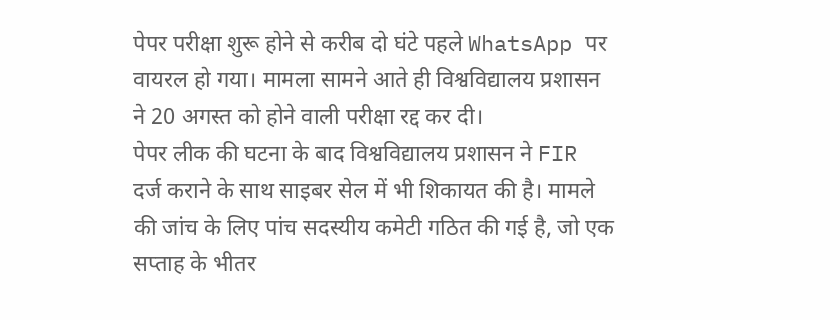पेपर परीक्षा शुरू होने से करीब दो घंटे पहले WhatsApp पर वायरल हो गया। मामला सामने आते ही विश्वविद्यालय प्रशासन ने 20 अगस्त को होने वाली परीक्षा रद्द कर दी।
पेपर लीक की घटना के बाद विश्वविद्यालय प्रशासन ने FIR दर्ज कराने के साथ साइबर सेल में भी शिकायत की है। मामले की जांच के लिए पांच सदस्यीय कमेटी गठित की गई है, जो एक सप्ताह के भीतर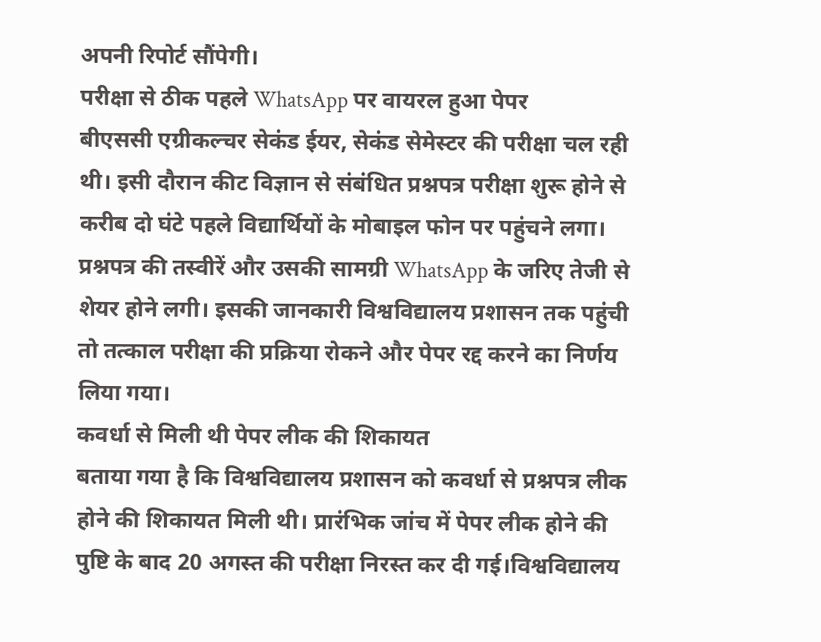अपनी रिपोर्ट सौंपेगी।
परीक्षा से ठीक पहले WhatsApp पर वायरल हुआ पेपर
बीएससी एग्रीकल्चर सेकंड ईयर, सेकंड सेमेस्टर की परीक्षा चल रही थी। इसी दौरान कीट विज्ञान से संबंधित प्रश्नपत्र परीक्षा शुरू होने से करीब दो घंटे पहले विद्यार्थियों के मोबाइल फोन पर पहुंचने लगा।
प्रश्नपत्र की तस्वीरें और उसकी सामग्री WhatsApp के जरिए तेजी से शेयर होने लगी। इसकी जानकारी विश्वविद्यालय प्रशासन तक पहुंची तो तत्काल परीक्षा की प्रक्रिया रोकने और पेपर रद्द करने का निर्णय लिया गया।
कवर्धा से मिली थी पेपर लीक की शिकायत
बताया गया है कि विश्वविद्यालय प्रशासन को कवर्धा से प्रश्नपत्र लीक होने की शिकायत मिली थी। प्रारंभिक जांच में पेपर लीक होने की पुष्टि के बाद 20 अगस्त की परीक्षा निरस्त कर दी गई।विश्वविद्यालय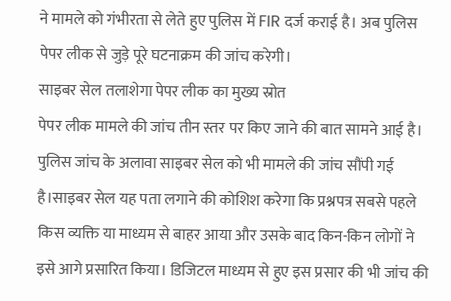ने मामले को गंभीरता से लेते हुए पुलिस में FIR दर्ज कराई है। अब पुलिस पेपर लीक से जुड़े पूरे घटनाक्रम की जांच करेगी।
साइबर सेल तलाशेगा पेपर लीक का मुख्य स्रोत
पेपर लीक मामले की जांच तीन स्तर पर किए जाने की बात सामने आई है। पुलिस जांच के अलावा साइबर सेल को भी मामले की जांच सौंपी गई है।साइबर सेल यह पता लगाने की कोशिश करेगा कि प्रश्नपत्र सबसे पहले किस व्यक्ति या माध्यम से बाहर आया और उसके बाद किन-किन लोगों ने इसे आगे प्रसारित किया। डिजिटल माध्यम से हुए इस प्रसार की भी जांच की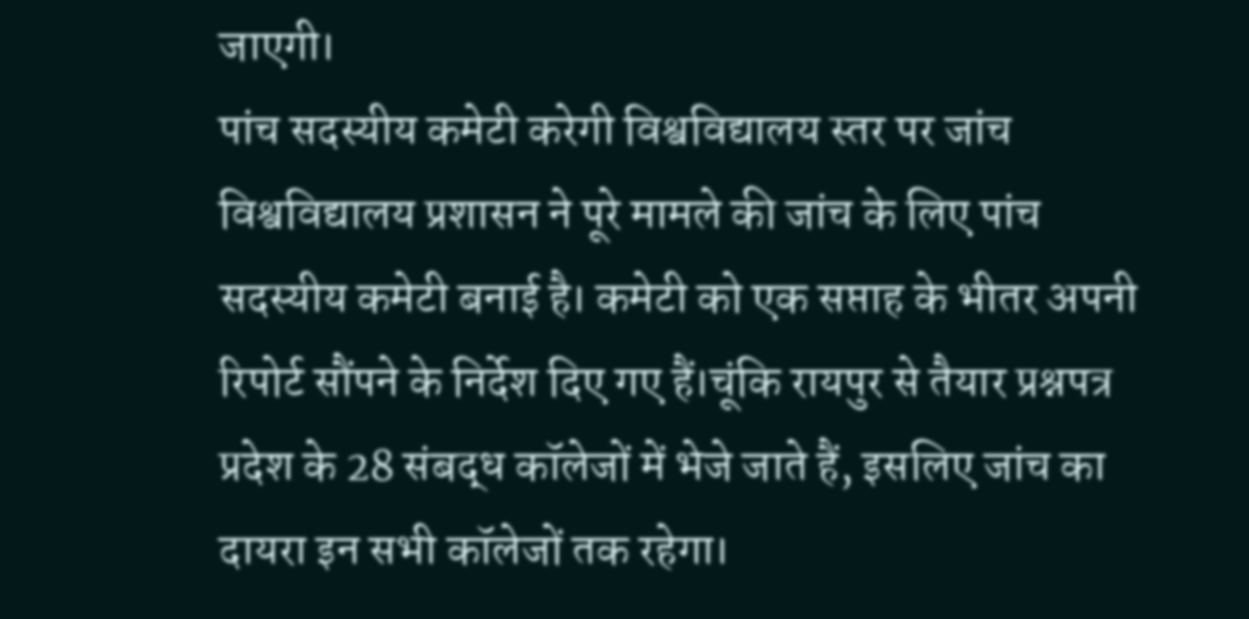जाएगी।
पांच सदस्यीय कमेटी करेगी विश्वविद्यालय स्तर पर जांच
विश्वविद्यालय प्रशासन ने पूरे मामले की जांच के लिए पांच सदस्यीय कमेटी बनाई है। कमेटी को एक सप्ताह के भीतर अपनी रिपोर्ट सौंपने के निर्देश दिए गए हैं।चूंकि रायपुर से तैयार प्रश्नपत्र प्रदेश के 28 संबद्ध कॉलेजों में भेजे जाते हैं, इसलिए जांच का दायरा इन सभी कॉलेजों तक रहेगा।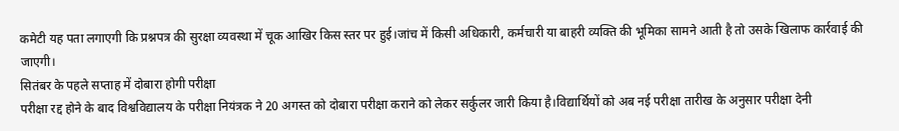कमेटी यह पता लगाएगी कि प्रश्नपत्र की सुरक्षा व्यवस्था में चूक आखिर किस स्तर पर हुई।जांच में किसी अधिकारी, कर्मचारी या बाहरी व्यक्ति की भूमिका सामने आती है तो उसके खिलाफ कार्रवाई की जाएगी।
सितंबर के पहले सप्ताह में दोबारा होगी परीक्षा
परीक्षा रद्द होने के बाद विश्वविद्यालय के परीक्षा नियंत्रक ने 20 अगस्त को दोबारा परीक्षा कराने को लेकर सर्कुलर जारी किया है।विद्यार्थियों को अब नई परीक्षा तारीख के अनुसार परीक्षा देनी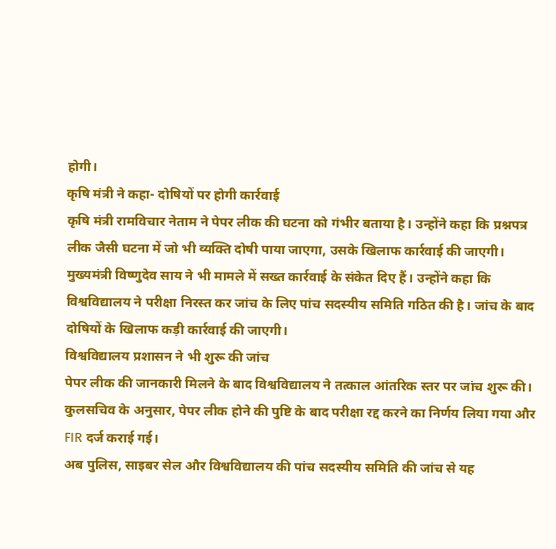होगी।
कृषि मंत्री ने कहा- दोषियों पर होगी कार्रवाई
कृषि मंत्री रामविचार नेताम ने पेपर लीक की घटना को गंभीर बताया है। उन्होंने कहा कि प्रश्नपत्र लीक जैसी घटना में जो भी व्यक्ति दोषी पाया जाएगा, उसके खिलाफ कार्रवाई की जाएगी।
मुख्यमंत्री विष्णुदेव साय ने भी मामले में सख्त कार्रवाई के संकेत दिए हैं। उन्होंने कहा कि विश्वविद्यालय ने परीक्षा निरस्त कर जांच के लिए पांच सदस्यीय समिति गठित की है। जांच के बाद दोषियों के खिलाफ कड़ी कार्रवाई की जाएगी।
विश्वविद्यालय प्रशासन ने भी शुरू की जांच
पेपर लीक की जानकारी मिलने के बाद विश्वविद्यालय ने तत्काल आंतरिक स्तर पर जांच शुरू की। कुलसचिव के अनुसार, पेपर लीक होने की पुष्टि के बाद परीक्षा रद्द करने का निर्णय लिया गया और FIR दर्ज कराई गई।
अब पुलिस, साइबर सेल और विश्वविद्यालय की पांच सदस्यीय समिति की जांच से यह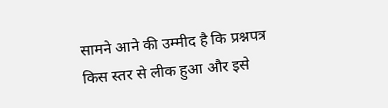सामने आने की उम्मीद है कि प्रश्नपत्र किस स्तर से लीक हुआ और इसे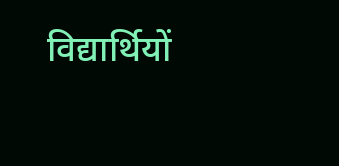विद्यार्थियों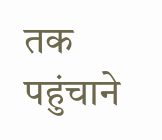तक पहुंचाने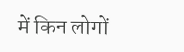में किन लोगों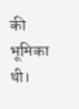की भूमिका थी।